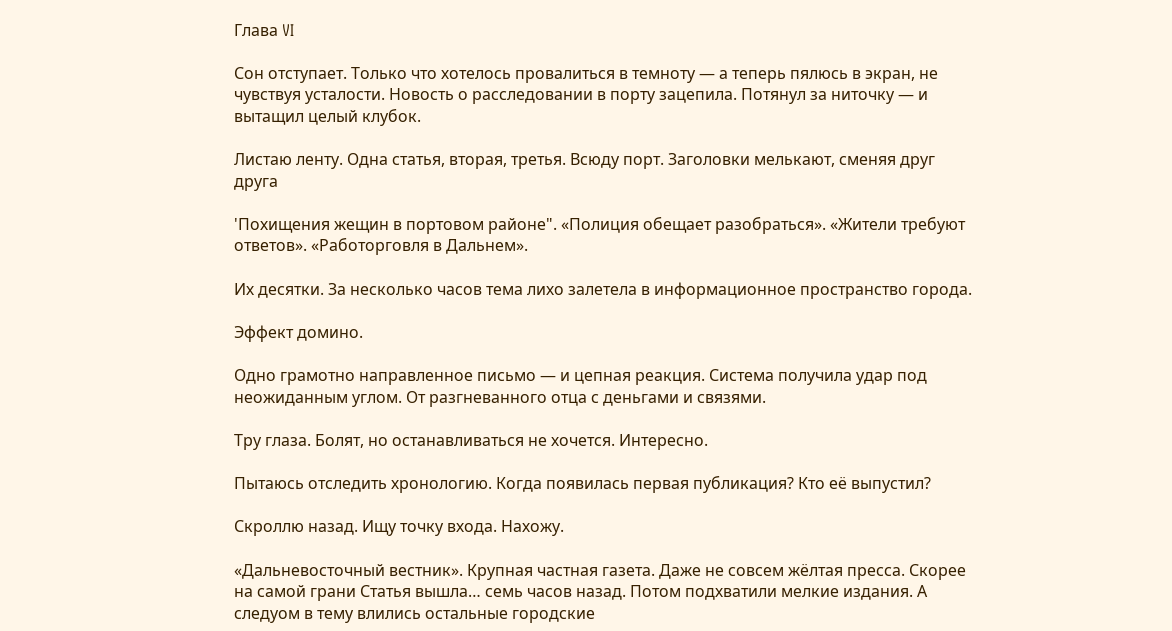Глава VI

Сон отступает. Только что хотелось провалиться в темноту — а теперь пялюсь в экран, не чувствуя усталости. Новость о расследовании в порту зацепила. Потянул за ниточку — и вытащил целый клубок.

Листаю ленту. Одна статья, вторая, третья. Всюду порт. Заголовки мелькают, сменяя друг друга

'Похищения жещин в портовом районе". «Полиция обещает разобраться». «Жители требуют ответов». «Работорговля в Дальнем».

Их десятки. За несколько часов тема лихо залетела в информационное пространство города.

Эффект домино.

Одно грамотно направленное письмо — и цепная реакция. Система получила удар под неожиданным углом. От разгневанного отца с деньгами и связями.

Тру глаза. Болят, но останавливаться не хочется. Интересно.

Пытаюсь отследить хронологию. Когда появилась первая публикация? Кто её выпустил?

Скроллю назад. Ищу точку входа. Нахожу.

«Дальневосточный вестник». Крупная частная газета. Даже не совсем жёлтая пресса. Скорее на самой грани Статья вышла… семь часов назад. Потом подхватили мелкие издания. А следуом в тему влились остальные городские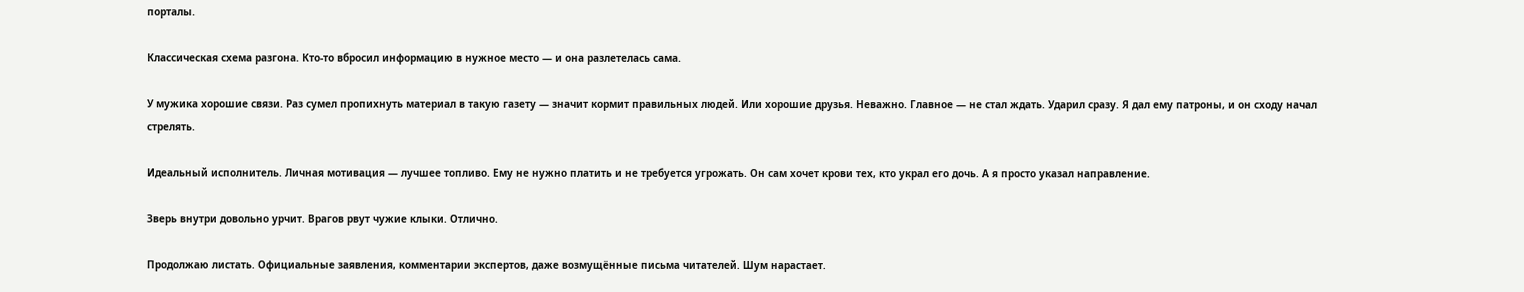порталы.

Классическая схема разгона. Кто-то вбросил информацию в нужное место — и она разлетелась сама.

У мужика хорошие связи. Раз сумел пропихнуть материал в такую газету — значит кормит правильных людей. Или хорошие друзья. Неважно. Главное — не стал ждать. Ударил сразу. Я дал ему патроны, и он сходу начал стрелять.

Идеальный исполнитель. Личная мотивация — лучшее топливо. Ему не нужно платить и не требуется угрожать. Он сам хочет крови тех, кто украл его дочь. А я просто указал направление.

Зверь внутри довольно урчит. Врагов рвут чужие клыки. Отлично.

Продолжаю листать. Официальные заявления, комментарии экспертов, даже возмущённые письма читателей. Шум нарастает.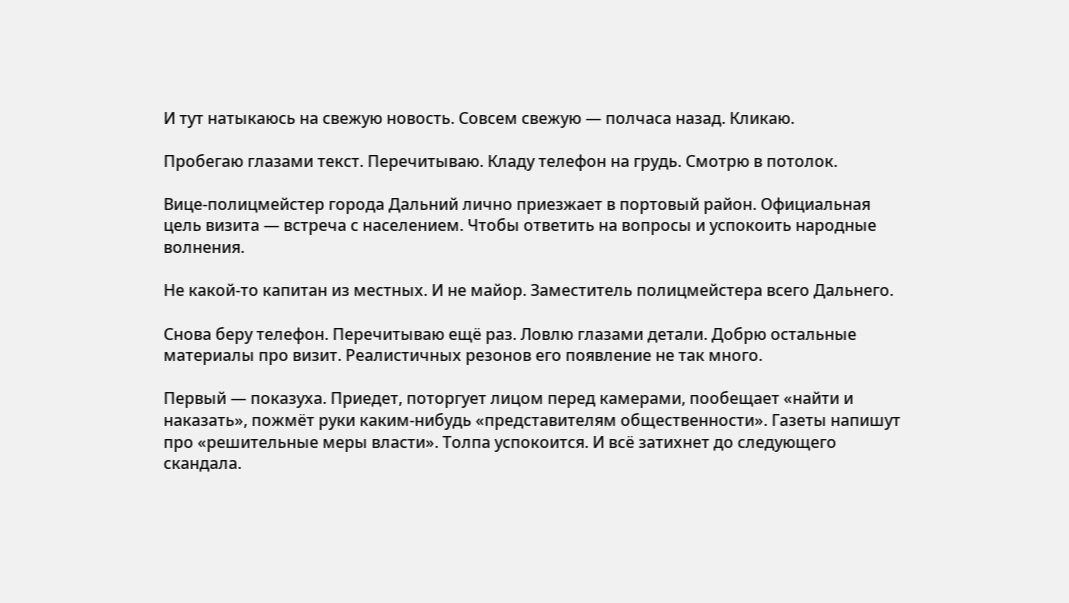И тут натыкаюсь на свежую новость. Совсем свежую — полчаса назад. Кликаю.

Пробегаю глазами текст. Перечитываю. Кладу телефон на грудь. Смотрю в потолок.

Вице-полицмейстер города Дальний лично приезжает в портовый район. Официальная цель визита — встреча с населением. Чтобы ответить на вопросы и успокоить народные волнения.

Не какой-то капитан из местных. И не майор. Заместитель полицмейстера всего Дальнего.

Снова беру телефон. Перечитываю ещё раз. Ловлю глазами детали. Добрю остальные материалы про визит. Реалистичных резонов его появление не так много.

Первый — показуха. Приедет, поторгует лицом перед камерами, пообещает «найти и наказать», пожмёт руки каким-нибудь «представителям общественности». Газеты напишут про «решительные меры власти». Толпа успокоится. И всё затихнет до следующего скандала.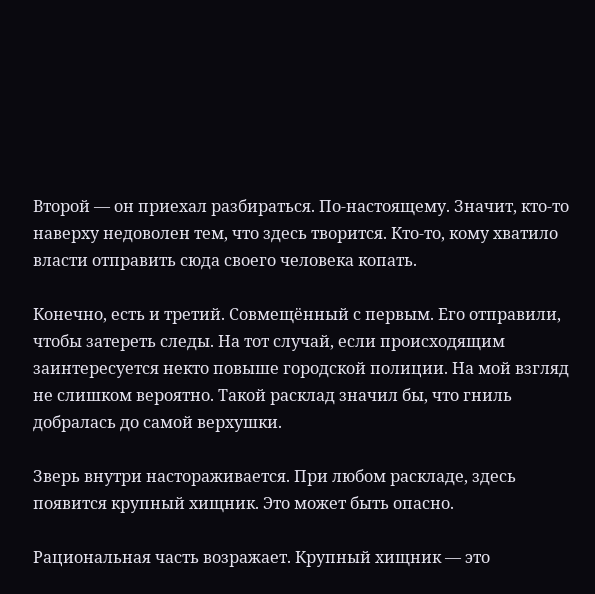Второй — он приехал разбираться. По-настоящему. Значит, кто-то наверху недоволен тем, что здесь творится. Кто-то, кому хватило власти отправить сюда своего человека копать.

Конечно, есть и третий. Совмещённый с первым. Его отправили, чтобы затереть следы. На тот случай, если происходящим заинтересуется некто повыше городской полиции. На мой взгляд не слишком вероятно. Такой расклад значил бы, что гниль добралась до самой верхушки.

Зверь внутри настораживается. При любом раскладе, здесь появится крупный хищник. Это может быть опасно.

Рациональная часть возражает. Крупный хищник — это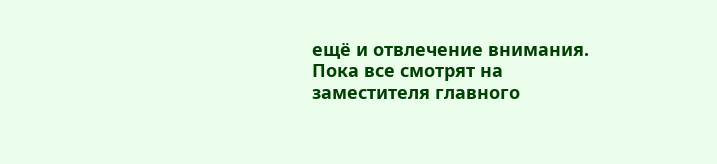ещё и отвлечение внимания. Пока все смотрят на заместителя главного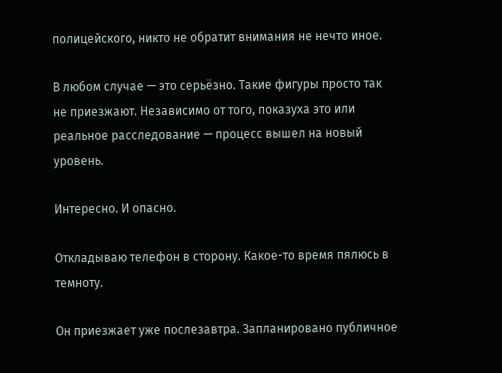полицейского, никто не обратит внимания не нечто иное.

В любом случае — это серьёзно. Такие фигуры просто так не приезжают. Независимо от того, показуха это или реальное расследование — процесс вышел на новый уровень.

Интересно. И опасно.

Откладываю телефон в сторону. Какое-то время пялюсь в темноту.

Он приезжает уже послезавтра. Запланировано публичное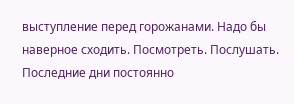выступление перед горожанами. Надо бы наверное сходить. Посмотреть. Послушать. Последние дни постоянно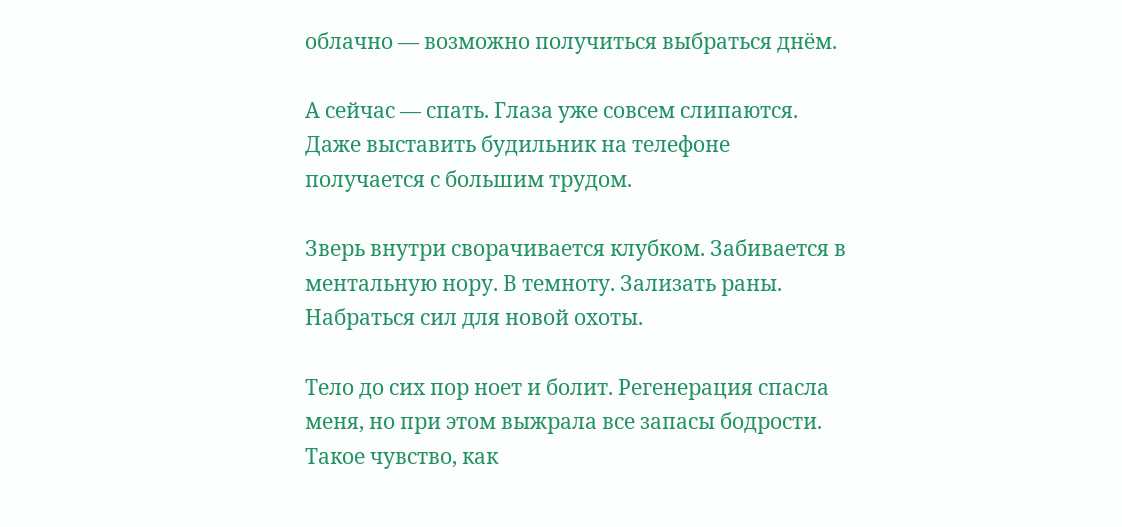облачно — возможно получиться выбраться днём.

А сейчас — спать. Глаза уже совсем слипаются. Даже выставить будильник на телефоне получается с большим трудом.

Зверь внутри сворачивается клубком. Забивается в ментальную нору. В темноту. Зализать раны. Набраться сил для новой охоты.

Тело до сих пор ноет и болит. Регенерация спасла меня, но при этом выжрала все запасы бодрости. Такое чувство, как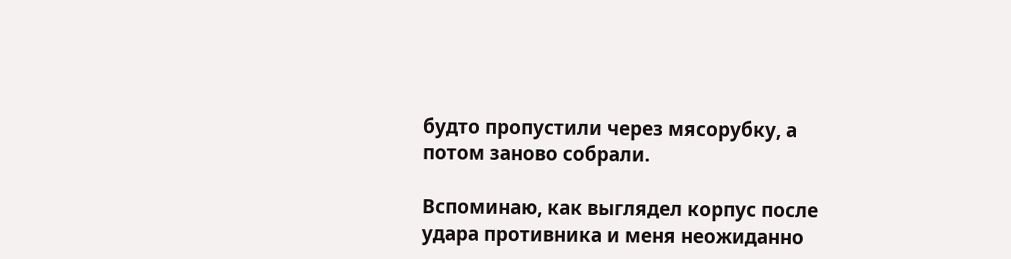будто пропустили через мясорубку, а потом заново собрали.

Вспоминаю, как выглядел корпус после удара противника и меня неожиданно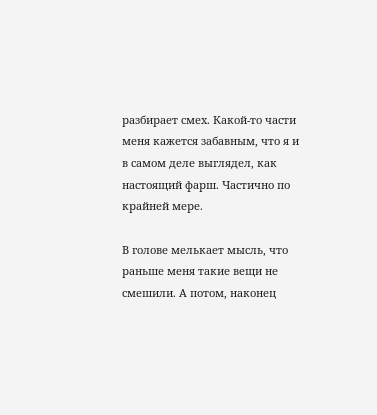разбирает смех. Какой-то части меня кажется забавным, что я и в самом деле выглядел, как настоящий фарш. Частично по крайней мере.

В голове мелькает мысль, что раньше меня такие вещи не смешили. А потом, наконец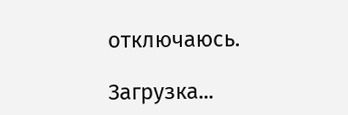отключаюсь.

Загрузка...